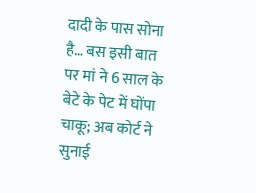दादी के पास सोना है… बस इसी बात पर मां ने 6 साल के बेटे के पेट में घोंपा चाकू; अब कोर्ट ने सुनाई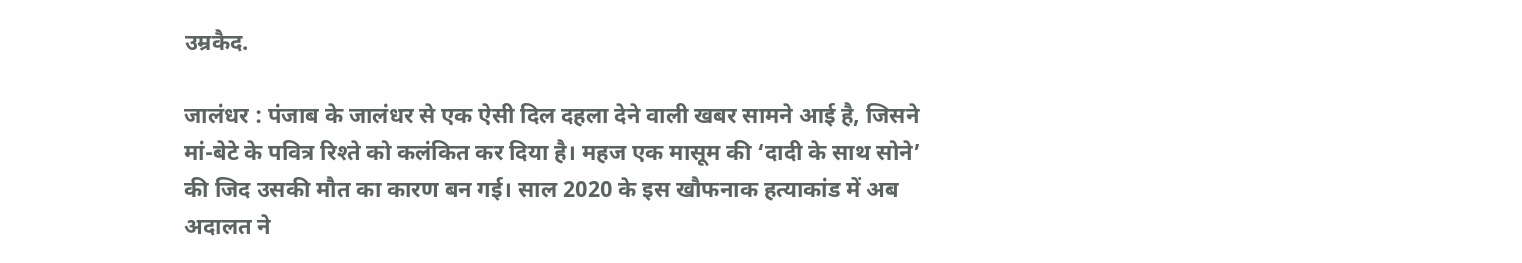उम्रकैद.

जालंधर : पंजाब के जालंधर से एक ऐसी दिल दहला देने वाली खबर सामने आई है, जिसने मां-बेटे के पवित्र रिश्ते को कलंकित कर दिया है। महज एक मासूम की ‘दादी के साथ सोने’ की जिद उसकी मौत का कारण बन गई। साल 2020 के इस खौफनाक हत्याकांड में अब अदालत ने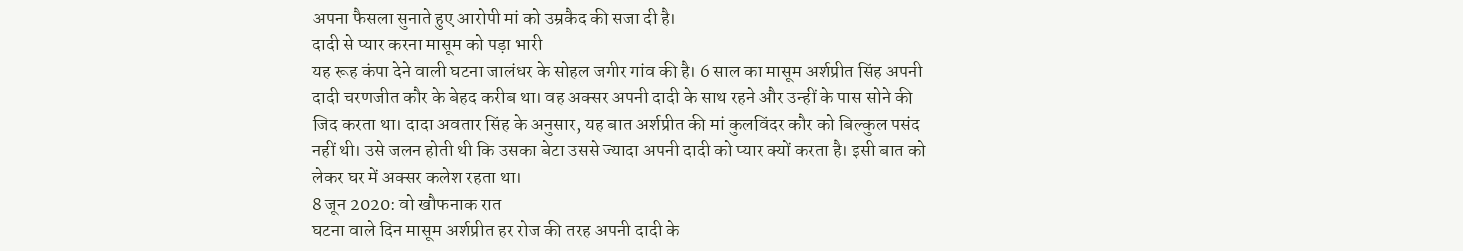अपना फैसला सुनाते हुए आरोपी मां को उम्रकैद की सजा दी है।
दादी से प्यार करना मासूम को पड़ा भारी
यह रूह कंपा देने वाली घटना जालंधर के सोहल जगीर गांव की है। 6 साल का मासूम अर्शप्रीत सिंह अपनी दादी चरणजीत कौर के बेहद करीब था। वह अक्सर अपनी दादी के साथ रहने और उन्हीं के पास सोने की जिद करता था। दादा अवतार सिंह के अनुसार, यह बात अर्शप्रीत की मां कुलविंदर कौर को बिल्कुल पसंद नहीं थी। उसे जलन होती थी कि उसका बेटा उससे ज्यादा अपनी दादी को प्यार क्यों करता है। इसी बात को लेकर घर में अक्सर कलेश रहता था।
8 जून 2020: वो खौफनाक रात
घटना वाले दिन मासूम अर्शप्रीत हर रोज की तरह अपनी दादी के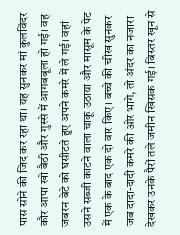पास सोने की जिद कर रहा था। यह सुनकर मां कुलविंदर कौर आपा खो बैठी और गुस्से में आगबबूला हो गई। वह जबरन बेटे को घसीटते हुए अपने कमरे में ले गई। वहां उसने सब्जी काटने वाला चाकू उठाया और मासूम के पेट में एक के बाद एक दो वार किए। बच्चे की चीख सुनकर जब दादा-दादी कमरे की ओर भागे, तो अंदर का नजारा देखकर उनके पैरों तले जमीन खिसक गई। बिस्तर खून से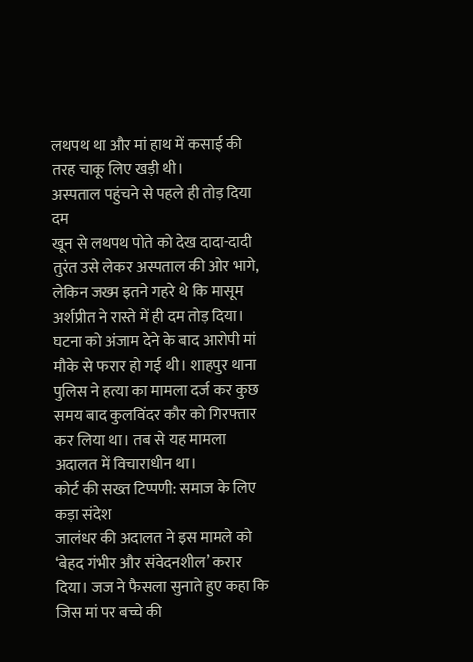लथपथ था और मां हाथ में कसाई की तरह चाकू लिए खड़ी थी।
अस्पताल पहुंचने से पहले ही तोड़ दिया दम
खून से लथपथ पोते को देख दादा-दादी तुरंत उसे लेकर अस्पताल की ओर भागे, लेकिन जख्म इतने गहरे थे कि मासूम अर्शप्रीत ने रास्ते में ही दम तोड़ दिया। घटना को अंजाम देने के बाद आरोपी मां मौके से फरार हो गई थी। शाहपुर थाना पुलिस ने हत्या का मामला दर्ज कर कुछ समय बाद कुलविंदर कौर को गिरफ्तार कर लिया था। तब से यह मामला अदालत में विचाराधीन था।
कोर्ट की सख्त टिप्पणी: समाज के लिए कड़ा संदेश
जालंधर की अदालत ने इस मामले को ‘बेहद गंभीर और संवेदनशील’ करार दिया। जज ने फैसला सुनाते हुए कहा कि जिस मां पर बच्चे की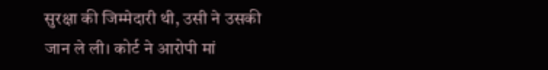सुरक्षा की जिम्मेदारी थी, उसी ने उसकी जान ले ली। कोर्ट ने आरोपी मां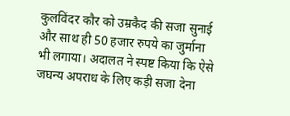कुलविंदर कौर को उम्रकैद की सजा सुनाई और साथ ही 50 हजार रुपये का जुर्माना भी लगाया। अदालत ने स्पष्ट किया कि ऐसे जघन्य अपराध के लिए कड़ी सजा देना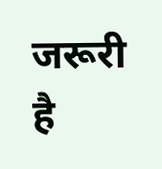जरूरी है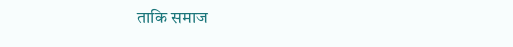ताकि समाज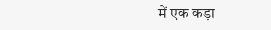में एक कड़ा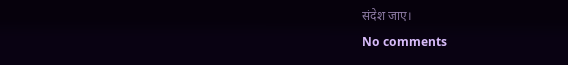संदेश जाए।
No comments